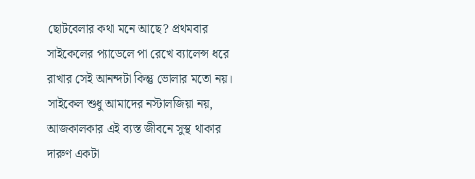ছোটবেলার কথা মনে আছে? প্রথমবার সাইকেলের প্যাডেলে পা রেখে ব্যালেন্স ধরে রাখার সেই আনন্দটা কিন্তু ভোলার মতো নয়। সাইকেল শুধু আমাদের নস্টালজিয়া নয়, আজকালকার এই ব্যস্ত জীবনে সুস্থ থাকার দারুণ একটা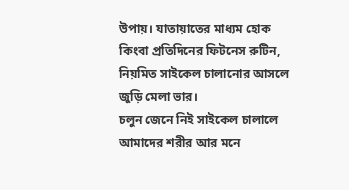উপায়। যাতায়াতের মাধ্যম হোক কিংবা প্রতিদিনের ফিটনেস রুটিন, নিয়মিত সাইকেল চালানোর আসলে জুড়ি মেলা ভার।
চলুন জেনে নিই সাইকেল চালালে আমাদের শরীর আর মনে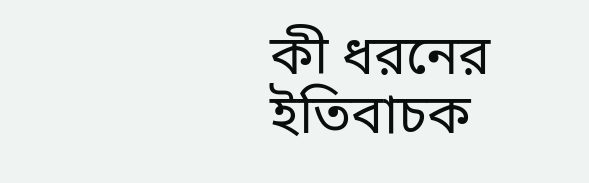কী ধরনের ইতিবাচক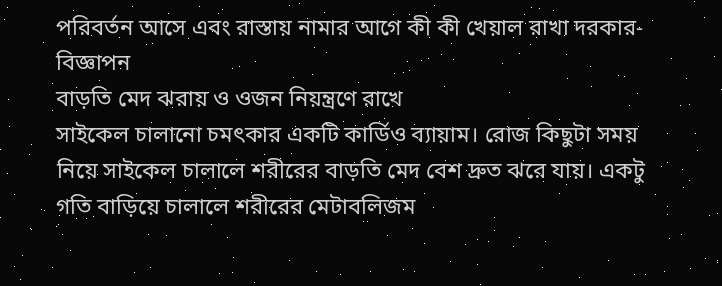পরিবর্তন আসে এবং রাস্তায় নামার আগে কী কী খেয়াল রাখা দরকার-
বিজ্ঞাপন
বাড়তি মেদ ঝরায় ও ওজন নিয়ন্ত্রণে রাখে
সাইকেল চালানো চমৎকার একটি কার্ডিও ব্যায়াম। রোজ কিছুটা সময় নিয়ে সাইকেল চালালে শরীরের বাড়তি মেদ বেশ দ্রুত ঝরে যায়। একটু গতি বাড়িয়ে চালালে শরীরের মেটাবলিজম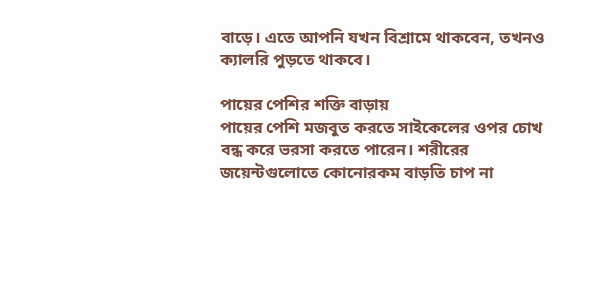বাড়ে। এতে আপনি যখন বিশ্রামে থাকবেন, তখনও ক্যালরি পুড়তে থাকবে।

পায়ের পেশির শক্তি বাড়ায়
পায়ের পেশি মজবুত করতে সাইকেলের ওপর চোখ বন্ধ করে ভরসা করতে পারেন। শরীরের জয়েন্টগুলোতে কোনোরকম বাড়তি চাপ না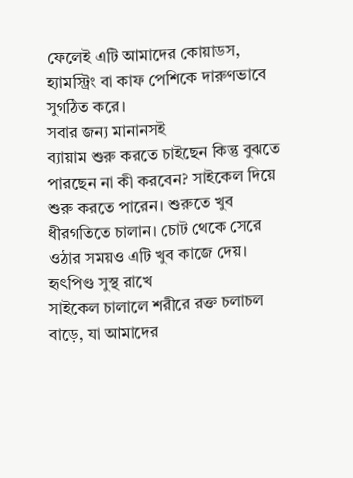ফেলেই এটি আমাদের কোয়াডস, হ্যামস্ট্রিং বা কাফ পেশিকে দারুণভাবে সুগঠিত করে।
সবার জন্য মানানসই
ব্যায়াম শুরু করতে চাইছেন কিন্তু বুঝতে পারছেন না কী করবেন? সাইকেল দিয়ে শুরু করতে পারেন। শুরুতে খুব ধীরগতিতে চালান। চোট থেকে সেরে ওঠার সময়ও এটি খুব কাজে দেয়।
হৃৎপিণ্ড সুস্থ রাখে
সাইকেল চালালে শরীরে রক্ত চলাচল বাড়ে, যা আমাদের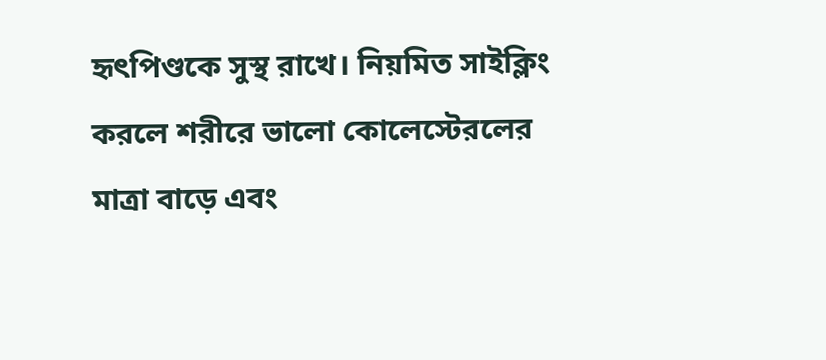হৃৎপিণ্ডকে সুস্থ রাখে। নিয়মিত সাইক্লিং করলে শরীরে ভালো কোলেস্টেরলের মাত্রা বাড়ে এবং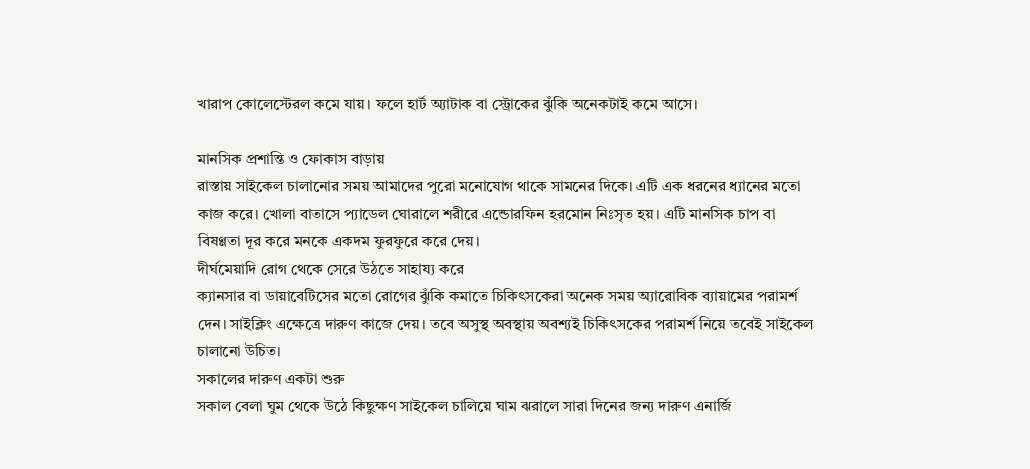খারাপ কোলেস্টেরল কমে যায়। ফলে হার্ট অ্যাটাক বা স্ট্রোকের ঝুঁকি অনেকটাই কমে আসে।

মানসিক প্রশান্তি ও ফোকাস বাড়ায়
রাস্তায় সাইকেল চালানোর সময় আমাদের পুরো মনোযোগ থাকে সামনের দিকে। এটি এক ধরনের ধ্যানের মতো কাজ করে। খোলা বাতাসে প্যাডেল ঘোরালে শরীরে এন্ডোরফিন হরমোন নিঃসৃত হয়। এটি মানসিক চাপ বা বিষণ্ণতা দূর করে মনকে একদম ফুরফুরে করে দেয়।
দীর্ঘমেয়াদি রোগ থেকে সেরে উঠতে সাহায্য করে
ক্যানসার বা ডায়াবেটিসের মতো রোগের ঝুঁকি কমাতে চিকিৎসকেরা অনেক সময় অ্যারোবিক ব্যায়ামের পরামর্শ দেন। সাইক্লিং এক্ষেত্রে দারুণ কাজে দেয়। তবে অসুস্থ অবস্থায় অবশ্যই চিকিৎসকের পরামর্শ নিয়ে তবেই সাইকেল চালানো উচিত।
সকালের দারুণ একটা শুরু
সকাল বেলা ঘুম থেকে উঠে কিছুক্ষণ সাইকেল চালিয়ে ঘাম ঝরালে সারা দিনের জন্য দারুণ এনার্জি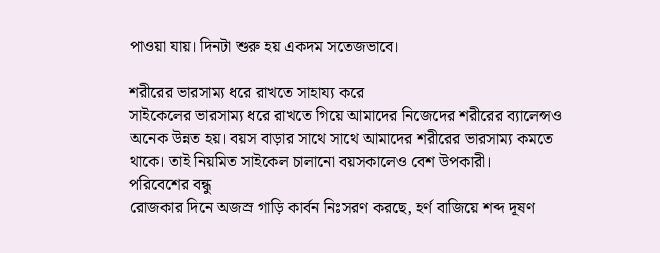পাওয়া যায়। দিনটা শুরু হয় একদম সতেজভাবে।

শরীরের ভারসাম্য ধরে রাখতে সাহায্য করে
সাইকেলের ভারসাম্য ধরে রাখতে গিয়ে আমাদের নিজেদের শরীরের ব্যালেন্সও অনেক উন্নত হয়। বয়স বাড়ার সাথে সাথে আমাদের শরীরের ভারসাম্য কমতে থাকে। তাই নিয়মিত সাইকেল চালানো বয়সকালেও বেশ উপকারী।
পরিবেশের বন্ধু
রোজকার দিনে অজস্র গাড়ি কার্বন নিঃসরণ করছে, হর্ণ বাজিয়ে শব্দ দূষণ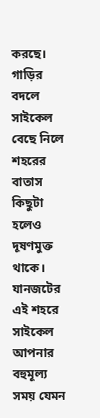করছে। গাড়ির বদলে সাইকেল বেছে নিলে শহরের বাতাস কিছুটা হলেও দূষণমুক্ত থাকে। যানজটের এই শহরে সাইকেল আপনার বহুমূল্য সময় যেমন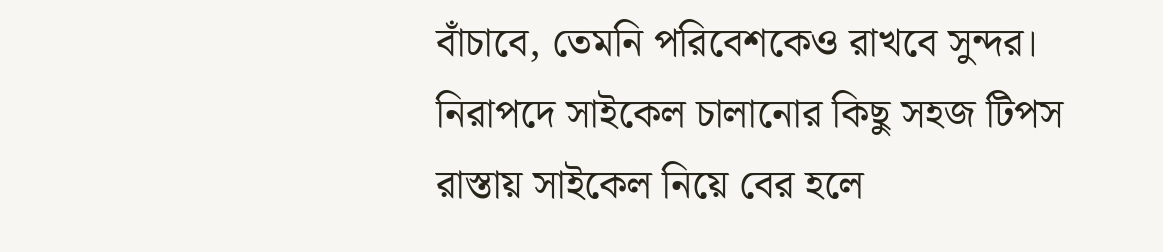বাঁচাবে, তেমনি পরিবেশকেও রাখবে সুন্দর।
নিরাপদে সাইকেল চালানোর কিছু সহজ টিপস
রাস্তায় সাইকেল নিয়ে বের হলে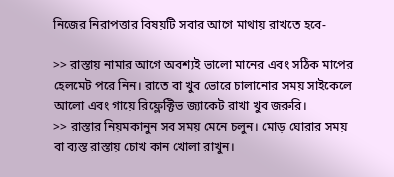নিজের নিরাপত্তার বিষয়টি সবার আগে মাথায় রাখতে হবে-

>> রাস্তায় নামার আগে অবশ্যই ভালো মানের এবং সঠিক মাপের হেলমেট পরে নিন। রাতে বা খুব ভোরে চালানোর সময় সাইকেলে আলো এবং গায়ে রিফ্লেক্টিভ জ্যাকেট রাখা খুব জরুরি।
>> রাস্তার নিয়মকানুন সব সময় মেনে চলুন। মোড় ঘোরার সময় বা ব্যস্ত রাস্তায় চোখ কান খোলা রাখুন।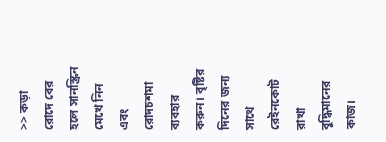>> কড়া রোদে বের হলে সানস্ক্রিন মেখে নিন এবং রোদচশমা ব্যবহার করুন। বৃষ্টির দিনের জন্য সাথে রেইনকোট রাখা বুদ্ধিমানের কাজ।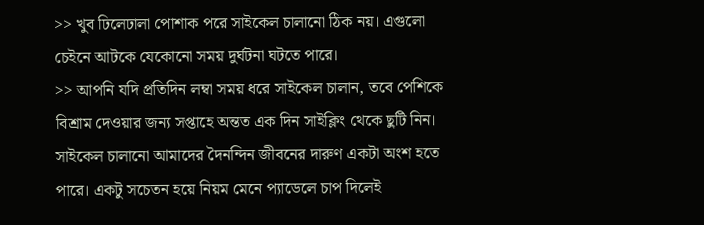>> খুব ঢিলেঢালা পোশাক পরে সাইকেল চালানো ঠিক নয়। এগুলো চেইনে আটকে যেকোনো সময় দুর্ঘটনা ঘটতে পারে।
>> আপনি যদি প্রতিদিন লম্বা সময় ধরে সাইকেল চালান, তবে পেশিকে বিশ্রাম দেওয়ার জন্য সপ্তাহে অন্তত এক দিন সাইক্লিং থেকে ছুটি নিন।
সাইকেল চালানো আমাদের দৈনন্দিন জীবনের দারুণ একটা অংশ হতে পারে। একটু সচেতন হয়ে নিয়ম মেনে প্যাডেলে চাপ দিলেই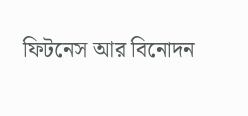ফিটনেস আর বিনোদন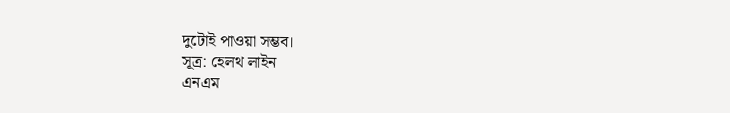দুটোই পাওয়া সম্ভব।
সূত্র: হেলথ লাইন
এনএম